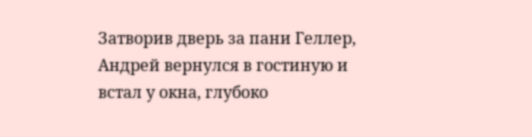Затворив дверь за пани Геллер, Андрей вернулся в гостиную и встал у окна, глубоко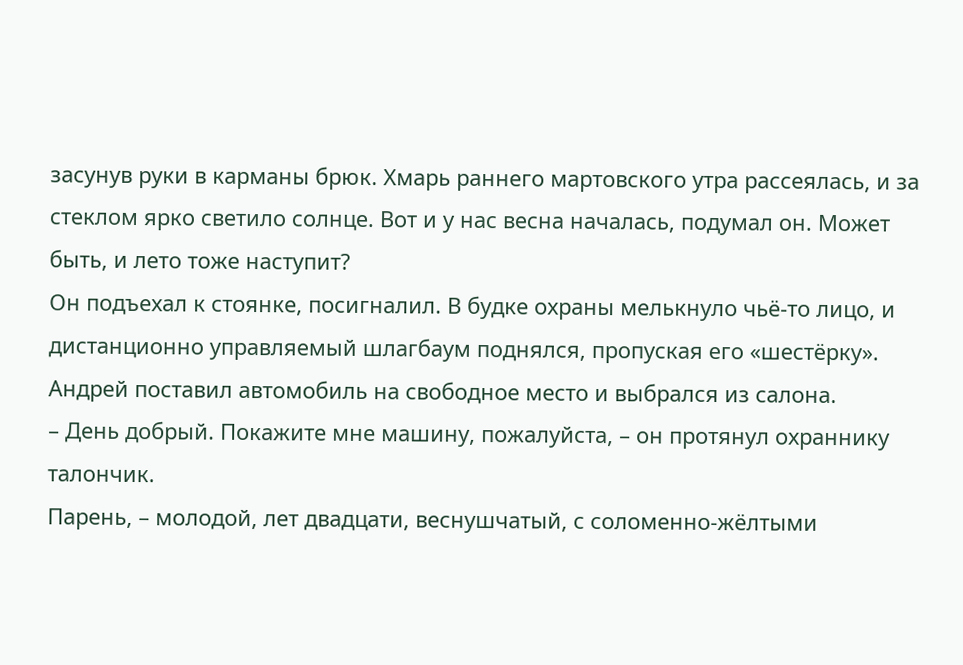засунув руки в карманы брюк. Хмарь раннего мартовского утра рассеялась, и за стеклом ярко светило солнце. Вот и у нас весна началась, подумал он. Может быть, и лето тоже наступит?
Он подъехал к стоянке, посигналил. В будке охраны мелькнуло чьё-то лицо, и дистанционно управляемый шлагбаум поднялся, пропуская его «шестёрку». Андрей поставил автомобиль на свободное место и выбрался из салона.
– День добрый. Покажите мне машину, пожалуйста, – он протянул охраннику талончик.
Парень, – молодой, лет двадцати, веснушчатый, с соломенно-жёлтыми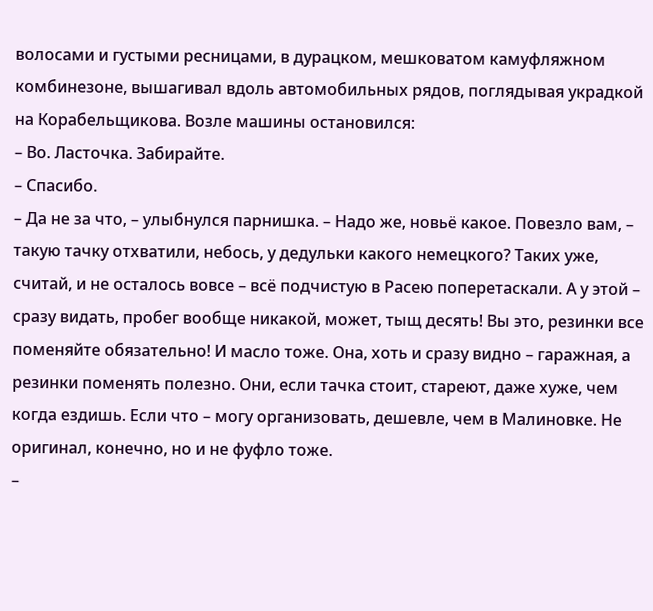волосами и густыми ресницами, в дурацком, мешковатом камуфляжном комбинезоне, вышагивал вдоль автомобильных рядов, поглядывая украдкой на Корабельщикова. Возле машины остановился:
– Во. Ласточка. Забирайте.
– Спасибо.
– Да не за что, – улыбнулся парнишка. – Надо же, новьё какое. Повезло вам, – такую тачку отхватили, небось, у дедульки какого немецкого? Таких уже, считай, и не осталось вовсе – всё подчистую в Расею поперетаскали. А у этой – сразу видать, пробег вообще никакой, может, тыщ десять! Вы это, резинки все поменяйте обязательно! И масло тоже. Она, хоть и сразу видно – гаражная, а резинки поменять полезно. Они, если тачка стоит, стареют, даже хуже, чем когда ездишь. Если что – могу организовать, дешевле, чем в Малиновке. Не оригинал, конечно, но и не фуфло тоже.
–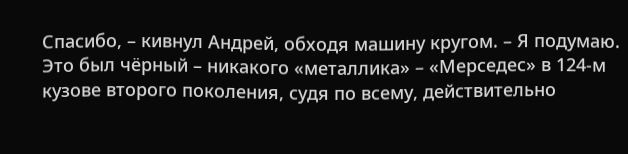Спасибо, – кивнул Андрей, обходя машину кругом. – Я подумаю.
Это был чёрный – никакого «металлика» – «Мерседес» в 124-м кузове второго поколения, судя по всему, действительно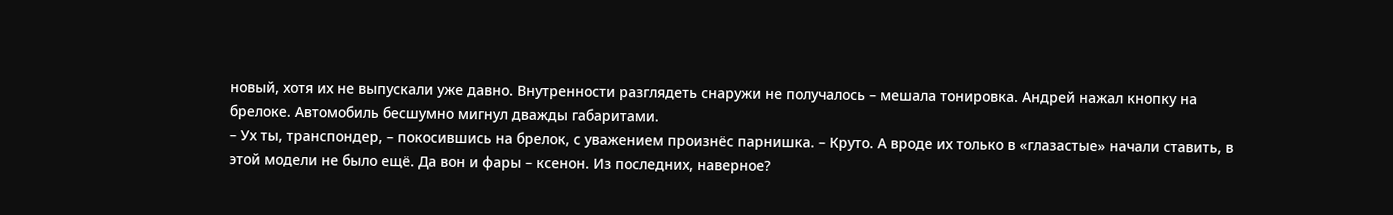новый, хотя их не выпускали уже давно. Внутренности разглядеть снаружи не получалось – мешала тонировка. Андрей нажал кнопку на брелоке. Автомобиль бесшумно мигнул дважды габаритами.
– Ух ты, транспондер, – покосившись на брелок, с уважением произнёс парнишка. – Круто. А вроде их только в «глазастые» начали ставить, в этой модели не было ещё. Да вон и фары – ксенон. Из последних, наверное?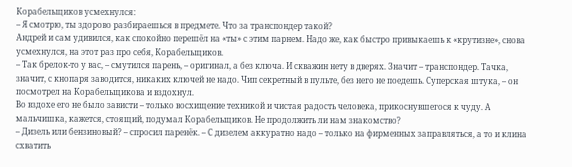Корабельщиков усмехнулся:
– Я смотрю, ты здорово разбираешься в предмете. Что за транспондер такой?
Андрей и сам удивился, как спокойно перешёл на «ты» с этим парнем. Надо же, как быстро привыкаешь к «крутизне», снова усмехнулся, на этот раз про себя, Корабельщиков.
– Так брелок-то у вас, – смутился парень, – оригинал, а без ключа. И скважин нету в дверях. Значит – транспондер. Тачка, значит, с кнопаря заводится, никаких ключей не надо. Чип секретный в пульте, без него не поедешь. Суперская штука, – он посмотрел на Корабельщикова и вздохнул.
Во вздохе его не было зависти – только восхищение техникой и чистая радость человека, прикоснувшегося к чуду. А мальчишка, кажется, стоящий, подумал Корабельщиков. Не продолжить ли нам знакомство?
– Дизель или бензиновый? – спросил паренёк. – С дизелем аккуратно надо – только на фирменных заправляться, а то и клина схватить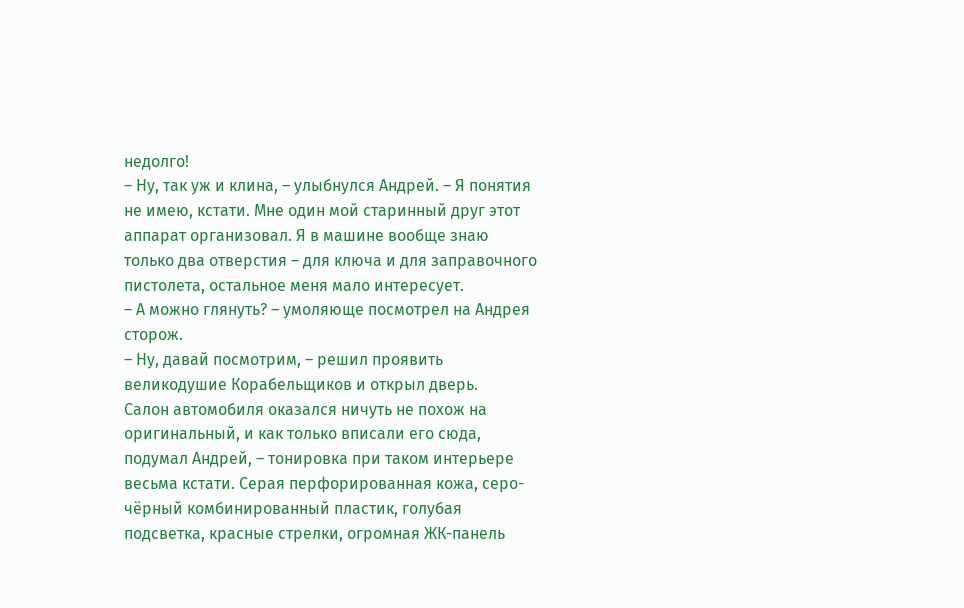недолго!
– Ну, так уж и клина, – улыбнулся Андрей. – Я понятия не имею, кстати. Мне один мой старинный друг этот аппарат организовал. Я в машине вообще знаю только два отверстия – для ключа и для заправочного пистолета, остальное меня мало интересует.
– А можно глянуть? – умоляюще посмотрел на Андрея сторож.
– Ну, давай посмотрим, – решил проявить великодушие Корабельщиков и открыл дверь.
Салон автомобиля оказался ничуть не похож на оригинальный, и как только вписали его сюда, подумал Андрей, – тонировка при таком интерьере весьма кстати. Серая перфорированная кожа, серо-чёрный комбинированный пластик, голубая подсветка, красные стрелки, огромная ЖК-панель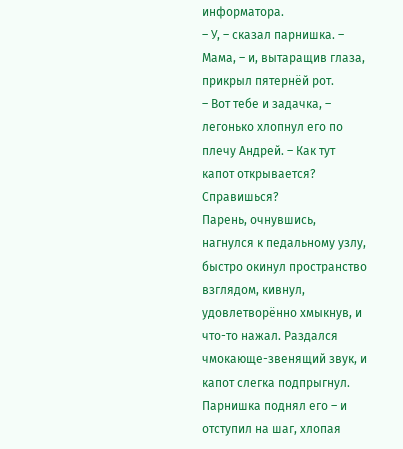информатора.
– У, – сказал парнишка. – Мама, – и, вытаращив глаза, прикрыл пятернёй рот.
– Вот тебе и задачка, – легонько хлопнул его по плечу Андрей. – Как тут капот открывается? Справишься?
Парень, очнувшись, нагнулся к педальному узлу, быстро окинул пространство взглядом, кивнул, удовлетворённо хмыкнув, и что-то нажал. Раздался чмокающе-звенящий звук, и капот слегка подпрыгнул. Парнишка поднял его – и отступил на шаг, хлопая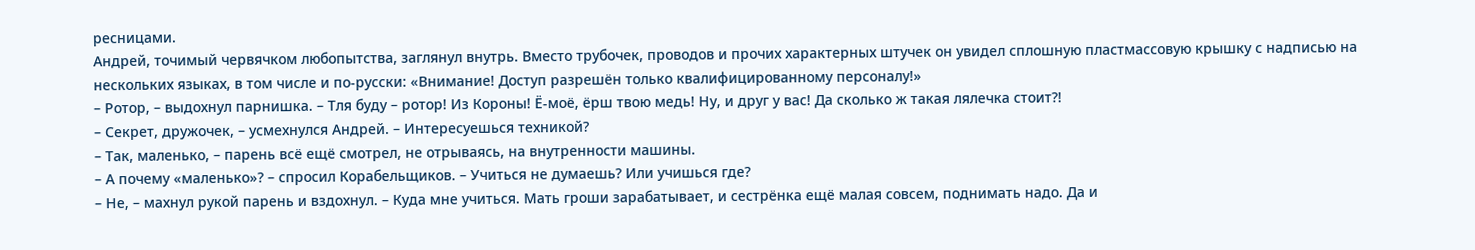ресницами.
Андрей, точимый червячком любопытства, заглянул внутрь. Вместо трубочек, проводов и прочих характерных штучек он увидел сплошную пластмассовую крышку с надписью на нескольких языках, в том числе и по-русски: «Внимание! Доступ разрешён только квалифицированному персоналу!»
– Ротор, – выдохнул парнишка. – Тля буду – ротор! Из Короны! Ё-моё, ёрш твою медь! Ну, и друг у вас! Да сколько ж такая лялечка стоит?!
– Секрет, дружочек, – усмехнулся Андрей. – Интересуешься техникой?
– Так, маленько, – парень всё ещё смотрел, не отрываясь, на внутренности машины.
– А почему «маленько»? – спросил Корабельщиков. – Учиться не думаешь? Или учишься где?
– Не, – махнул рукой парень и вздохнул. – Куда мне учиться. Мать гроши зарабатывает, и сестрёнка ещё малая совсем, поднимать надо. Да и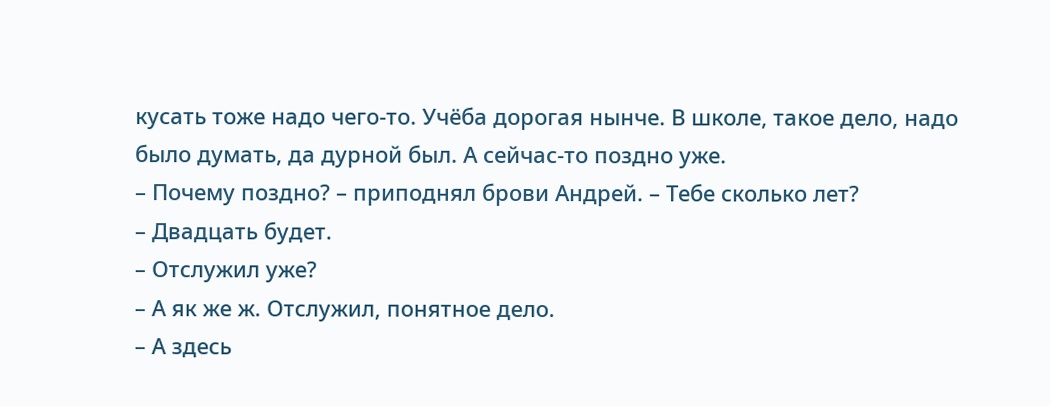кусать тоже надо чего-то. Учёба дорогая нынче. В школе, такое дело, надо было думать, да дурной был. А сейчас-то поздно уже.
– Почему поздно? – приподнял брови Андрей. – Тебе сколько лет?
– Двадцать будет.
– Отслужил уже?
– А як же ж. Отслужил, понятное дело.
– А здесь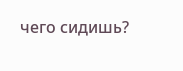чего сидишь?